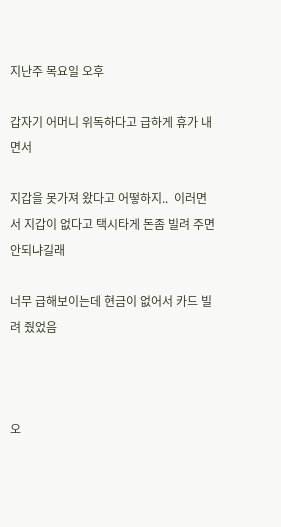지난주 목요일 오후

갑자기 어머니 위독하다고 급하게 휴가 내면서

지갑을 못가져 왔다고 어떻하지..  이러면서 지갑이 없다고 택시타게 돈좀 빌려 주면 안되냐길래

너무 급해보이는데 현금이 없어서 카드 빌려 줬었음



오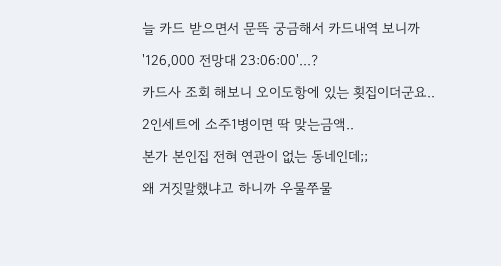늘 카드 받으면서 문뜩 궁금해서 카드내역 보니까

'126,000 전망대 23:06:00'...?

카드사 조회 해보니 오이도항에 있는 횟집이더군요..

2인세트에 소주1병이면 딱 맞는금액..

본가 본인집 전혀 연관이 없는 동네인데;;

왜 거짓말했냐고 하니까 우물쭈물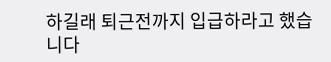하길래 퇴근전까지 입급하라고 했습니다